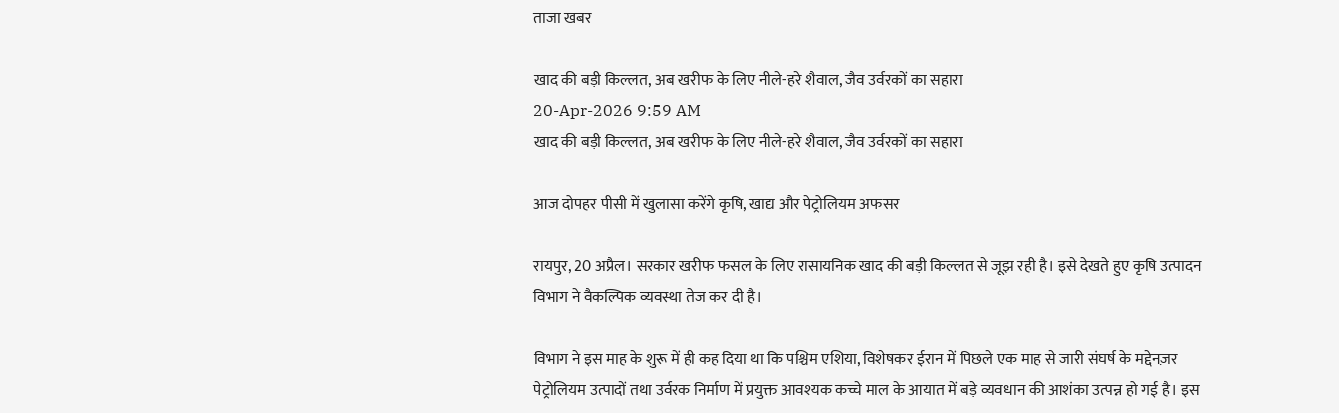ताजा खबर

खाद की बड़ी किल्लत, अब खरीफ के लिए नीले-हरे शैवाल, जैव उर्वरकों का सहारा
20-Apr-2026 9:59 AM
खाद की बड़ी किल्लत, अब खरीफ के लिए नीले-हरे शैवाल, जैव उर्वरकों का सहारा

आज दोपहर पीसी में खुलासा करेंगे कृषि, खाद्य और पेट्रोलियम अफसर

रायपुर, 20 अप्रैल। सरकार खरीफ फसल के लिए रासायनिक खाद की बड़ी किल्लत से जूझ रही है। इसे देखते हुए कृषि उत्पादन विभाग ने वैकल्पिक व्यवस्था तेज कर दी है।‌

विभाग ने इस माह के शुरू में ही कह दिया था कि पश्चिम एशिया, विशेषकर ईरान में पिछले एक माह से जारी संघर्ष के मद्देनज़र पेट्रोलियम उत्पादों तथा उर्वरक निर्माण में प्रयुक्त आवश्यक कच्चे माल के आयात में बड़े व्यवधान की आशंका उत्पन्न हो गई है। इस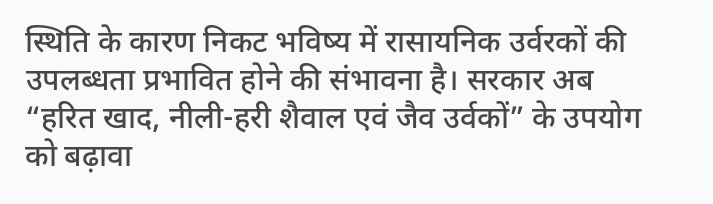स्थिति के कारण निकट भविष्य में रासायनिक उर्वरकों की उपलब्धता प्रभावित होने की संभावना है। सरकार अब “हरित खाद, नीली-हरी शैवाल एवं जैव उर्वकों” के उपयोग को बढ़ावा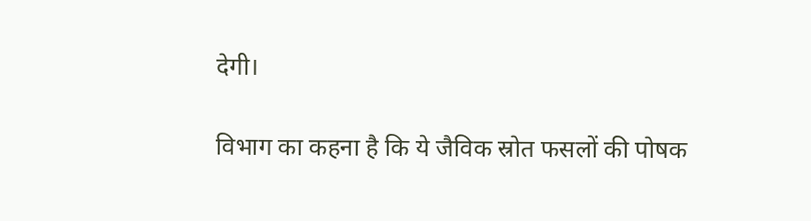देगी।

विभाग का कहना है कि ये जैविक स्रोत फसलों की पोषक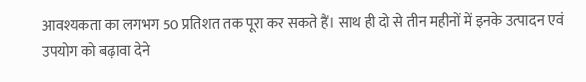आवश्यकता का लगभग 50 प्रतिशत तक पूरा कर सकते हैं। साथ ही दो से तीन महीनों में इनके उत्पादन एवं उपयोग को बढ़ावा देने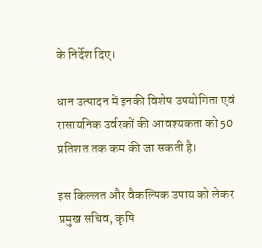के निर्देश दिए।

धान उत्पादन में इनकी विशेष उपयोगिता एवं रासायनिक उर्वरकों की आवश्यकता को 50 प्रतिशत तक कम की जा सकती है।

इस किल्लत और वैकल्पिक उपाय को लेकर प्रमुख सचिव, कृषि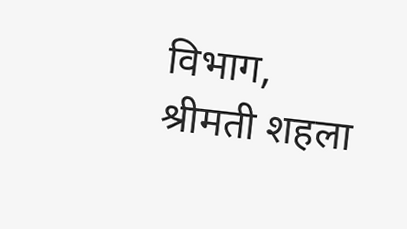विभाग, श्रीमती शहला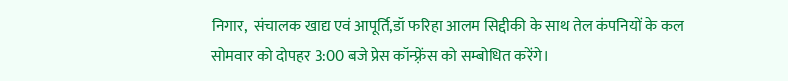निगार,  संचालक खाद्य एवं आपूर्ति,डॉ फरिहा आलम सिद्दीकी के साथ तेल कंपनियों के कल सोमवार को दोपहर 3:00 बजे प्रेस कॉन्फ़्रेंस को सम्बोधित करेंगे।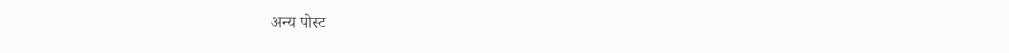अन्य पोस्ट